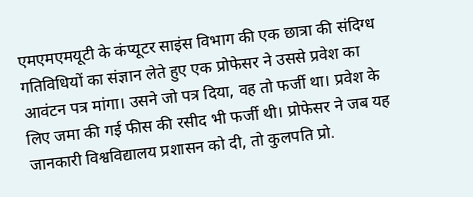एमएमएमयूटी के कंप्यूटर साइंस विभाग की एक छात्रा की संदिग्ध गतिविधियों का संज्ञान लेते हुए एक प्रोफेसर ने उससे प्रवेश का आवंटन पत्र मांगा। उसने जो पत्र दिया, वह तो फर्जी था। प्रवेश के लिए जमा की गई फीस की रसीद भी फर्जी थी। प्रोफेसर ने जब यह जानकारी विश्वविद्यालय प्रशासन को दी, तो कुलपति प्रो.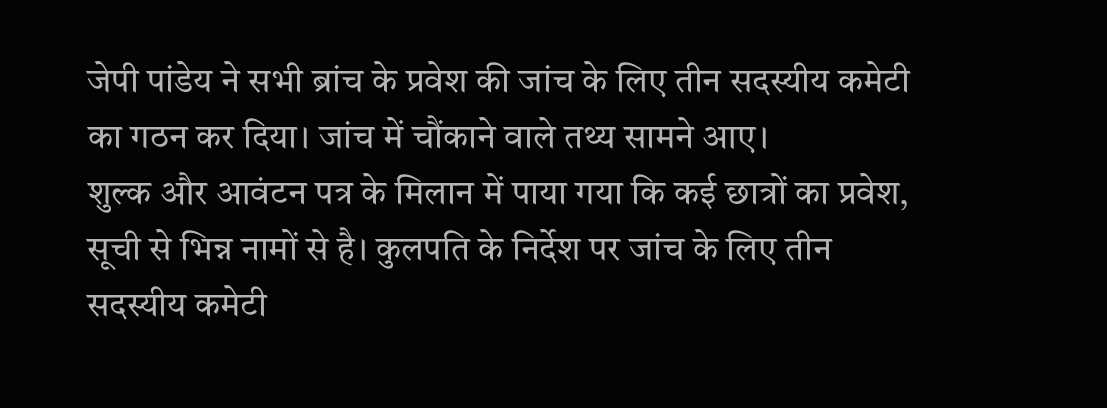जेपी पांडेय ने सभी ब्रांच के प्रवेश की जांच के लिए तीन सदस्यीय कमेटी का गठन कर दिया। जांच में चौंकाने वाले तथ्य सामने आए।
शुल्क और आवंटन पत्र के मिलान में पाया गया कि कई छात्रों का प्रवेश, सूची से भिन्न नामों से है। कुलपति के निर्देश पर जांच के लिए तीन सदस्यीय कमेटी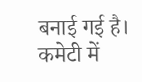बनाई गई है। कमेटी में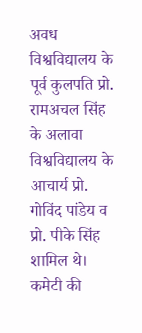अवध विश्वविद्यालय के पूर्व कुलपति प्रो. रामअचल सिंह के अलावा विश्वविद्यालय के आचार्य प्रो. गोविंद पांडेय व प्रो. पीके सिंह शामिल थे। कमेटी की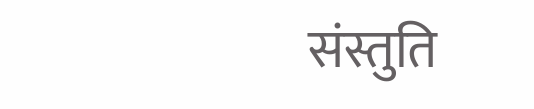संस्तुति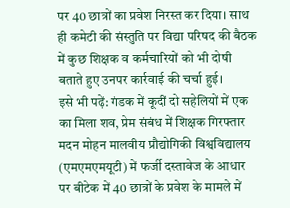पर 40 छात्रों का प्रवेश निरस्त कर दिया। साथ ही कमेटी की संस्तुति पर विद्या परिषद की बैठक में कुछ शिक्षक व कर्मचारियों को भी दोषी बताते हुए उनपर कार्रवाई की चर्चा हुई।
इसे भी पढ़ें: गंडक में कूदीं दो सहेलियों में एक का मिला शव, प्रेम संबंध में शिक्षक गिरफ्तार
मदन मोहन मालवीय प्रौद्योगिकी विश्वविद्यालय (एमएमएमयूटी) में फर्जी दस्तावेज के आधार पर बीटेक में 40 छात्रों के प्रवेश के मामले में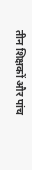तीन शिक्षकों और पांच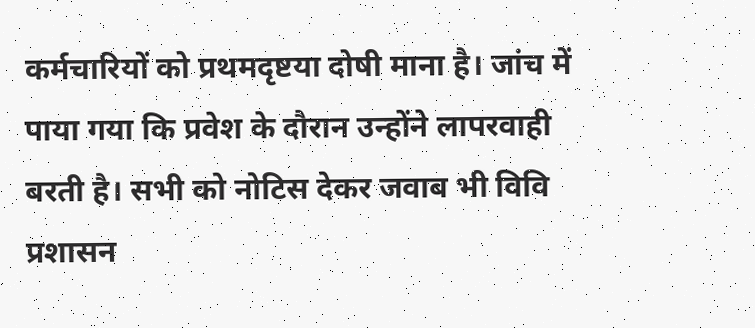कर्मचारियों को प्रथमदृष्टया दोषी माना है। जांच में पाया गया कि प्रवेश के दौरान उन्होंने लापरवाही बरती है। सभी को नोटिस देकर जवाब भी विवि प्रशासन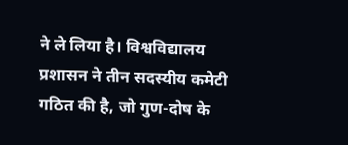ने ले लिया है। विश्वविद्यालय प्रशासन ने तीन सदस्यीय कमेटी गठित की है, जो गुण-दोष के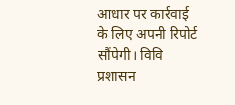आधार पर कार्रवाई के लिए अपनी रिपोर्ट सौंपेगी। विवि प्रशासन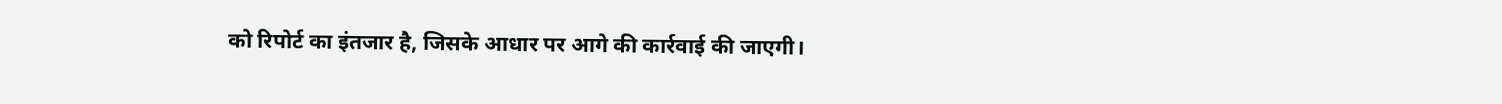को रिपोर्ट का इंतजार है, जिसके आधार पर आगे की कार्रवाई की जाएगी।